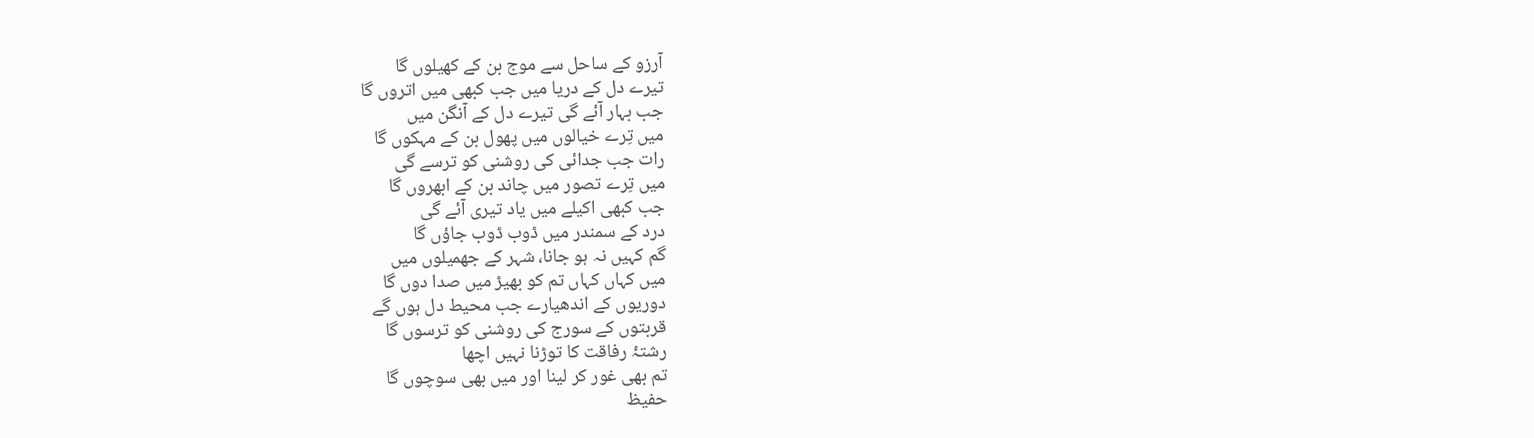آرزو کے ساحل سے موج بن کے کھیلوں گا
تیرے دل کے دریا میں جب کبھی میں اتروں گا
جب بہار آئے گی تیرے دل کے آنگن میں
میں تِرے خیالوں میں پھول بن کے مہکوں گا
رات جب جدائی کی روشنی کو ترسے گی
میں تِرے تصور میں چاند بن کے ابھروں گا
جب کبھی اکیلے میں یاد تیری آئے گی
درد کے سمندر میں ڈوب ڈوب جاؤں گا
گم کہیں نہ ہو جانا، شہر کے جھمیلوں میں
میں کہاں کہاں تم کو بھیڑ میں صدا دوں گا
دوریوں کے اندھیارے جب محیط دل ہوں گے
قربتوں کے سورج کی روشنی کو ترسوں گا
رشتۂ رفاقت کا توڑنا نہیں اچھا
تم بھی غور کر لینا اور میں بھی سوچوں گا
حفیظ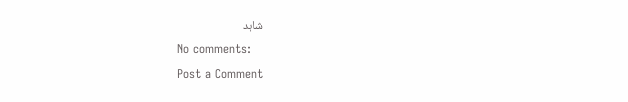شاہد
No comments:
Post a Comment